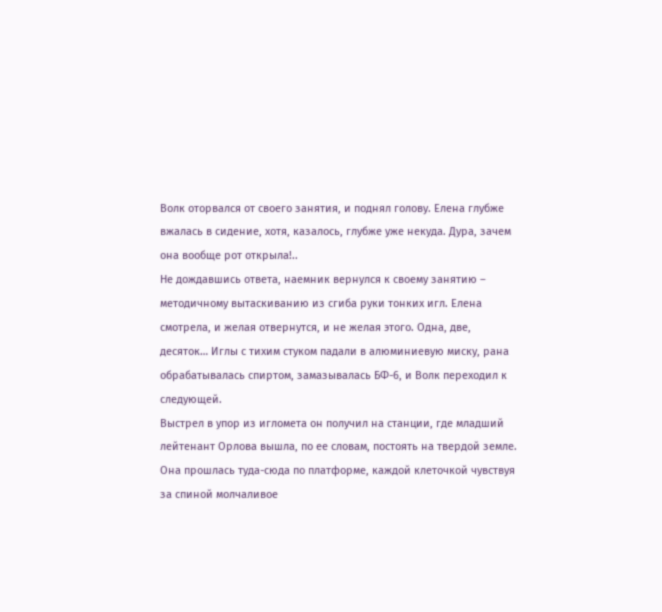Волк оторвался от своего занятия, и поднял голову. Елена глубже вжалась в сидение, хотя, казалось, глубже уже некуда. Дура, зачем она вообще рот открыла!..
Не дождавшись ответа, наемник вернулся к своему занятию – методичному вытаскиванию из сгиба руки тонких игл. Елена смотрела, и желая отвернутся, и не желая этого. Одна, две, десяток… Иглы с тихим стуком падали в алюминиевую миску, рана обрабатывалась спиртом, замазывалась БФ-6, и Волк переходил к следующей.
Выстрел в упор из игломета он получил на станции, где младший лейтенант Орлова вышла, по ее словам, постоять на твердой земле. Она прошлась туда-сюда по платформе, каждой клеточкой чувствуя за спиной молчаливое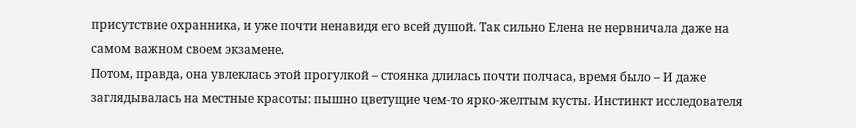присутствие охранника, и уже почти ненавидя его всей душой. Так сильно Елена не нервничала даже на самом важном своем экзамене.
Потом, правда, она увлеклась этой прогулкой – стоянка длилась почти полчаса, время было – И даже заглядывалась на местные красоты: пышно цветущие чем-то ярко-желтым кусты. Инстинкт исследователя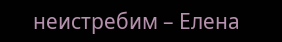неистребим – Елена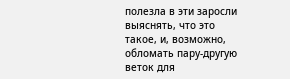полезла в эти заросли выяснять, что это такое, и, возможно, обломать пару-другую веток для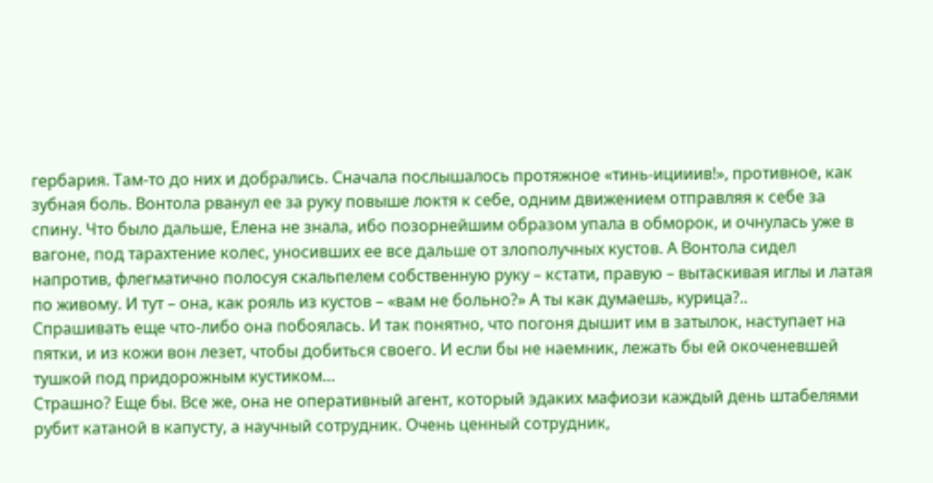гербария. Там-то до них и добрались. Сначала послышалось протяжное «тинь-ицииив!», противное, как зубная боль. Вонтола рванул ее за руку повыше локтя к себе, одним движением отправляя к себе за спину. Что было дальше, Елена не знала, ибо позорнейшим образом упала в обморок, и очнулась уже в вагоне, под тарахтение колес, уносивших ее все дальше от злополучных кустов. А Вонтола сидел напротив, флегматично полосуя скальпелем собственную руку – кстати, правую – вытаскивая иглы и латая по живому. И тут – она, как рояль из кустов – «вам не больно?» А ты как думаешь, курица?..
Спрашивать еще что-либо она побоялась. И так понятно, что погоня дышит им в затылок, наступает на пятки, и из кожи вон лезет, чтобы добиться своего. И если бы не наемник, лежать бы ей окоченевшей тушкой под придорожным кустиком…
Страшно? Еще бы. Все же, она не оперативный агент, который эдаких мафиози каждый день штабелями рубит катаной в капусту, а научный сотрудник. Очень ценный сотрудник,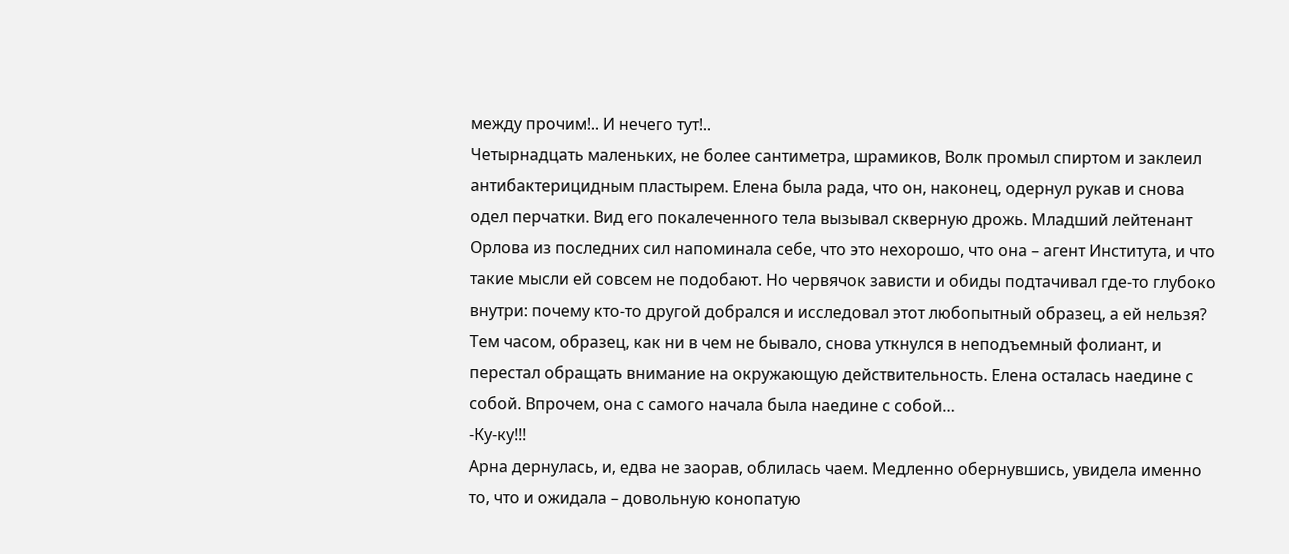между прочим!.. И нечего тут!..
Четырнадцать маленьких, не более сантиметра, шрамиков, Волк промыл спиртом и заклеил антибактерицидным пластырем. Елена была рада, что он, наконец, одернул рукав и снова одел перчатки. Вид его покалеченного тела вызывал скверную дрожь. Младший лейтенант Орлова из последних сил напоминала себе, что это нехорошо, что она – агент Института, и что такие мысли ей совсем не подобают. Но червячок зависти и обиды подтачивал где-то глубоко внутри: почему кто-то другой добрался и исследовал этот любопытный образец, а ей нельзя?
Тем часом, образец, как ни в чем не бывало, снова уткнулся в неподъемный фолиант, и перестал обращать внимание на окружающую действительность. Елена осталась наедине с собой. Впрочем, она с самого начала была наедине с собой…
-Ку-ку!!!
Арна дернулась, и, едва не заорав, облилась чаем. Медленно обернувшись, увидела именно то, что и ожидала – довольную конопатую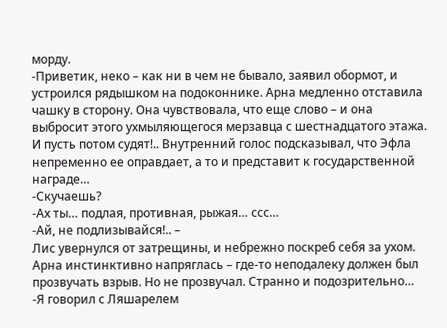морду.
-Приветик, неко – как ни в чем не бывало, заявил обормот, и устроился рядышком на подоконнике. Арна медленно отставила чашку в сторону. Она чувствовала, что еще слово – и она выбросит этого ухмыляющегося мерзавца с шестнадцатого этажа. И пусть потом судят!.. Внутренний голос подсказывал, что Эфла непременно ее оправдает, а то и представит к государственной награде…
-Скучаешь?
-Ах ты… подлая, противная, рыжая… ссс…
-Ай, не подлизывайся!.. –
Лис увернулся от затрещины, и небрежно поскреб себя за ухом. Арна инстинктивно напряглась – где-то неподалеку должен был прозвучать взрыв. Но не прозвучал. Странно и подозрительно…
-Я говорил с Ляшарелем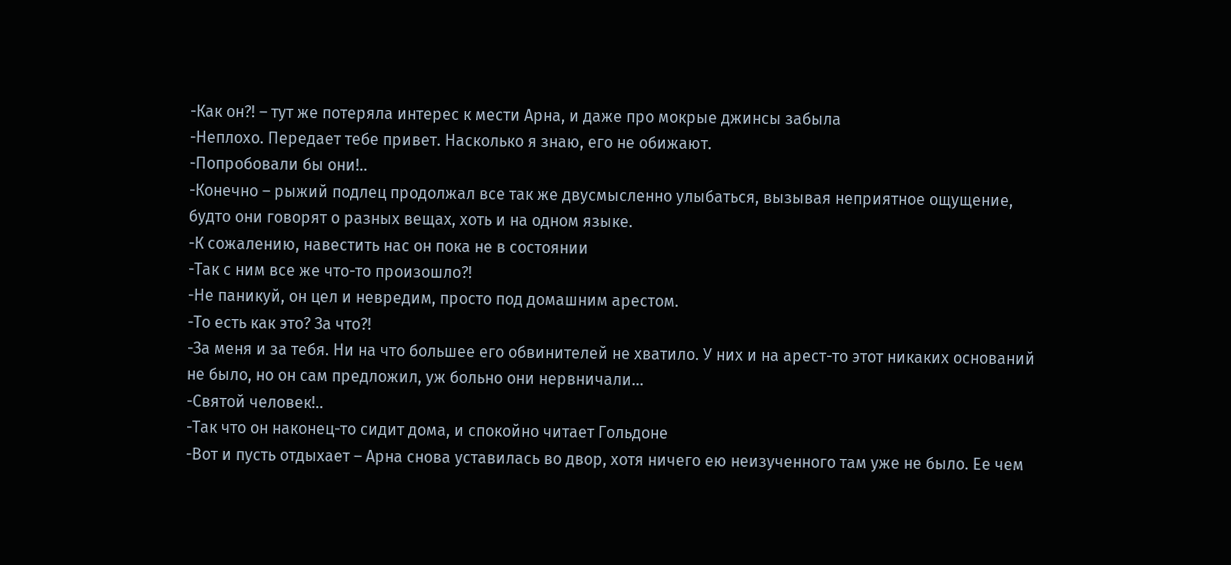-Как он?! – тут же потеряла интерес к мести Арна, и даже про мокрые джинсы забыла
-Неплохо. Передает тебе привет. Насколько я знаю, его не обижают.
-Попробовали бы они!..
-Конечно – рыжий подлец продолжал все так же двусмысленно улыбаться, вызывая неприятное ощущение, будто они говорят о разных вещах, хоть и на одном языке.
-К сожалению, навестить нас он пока не в состоянии
-Так с ним все же что-то произошло?!
-Не паникуй, он цел и невредим, просто под домашним арестом.
-То есть как это? За что?!
-За меня и за тебя. Ни на что большее его обвинителей не хватило. У них и на арест-то этот никаких оснований не было, но он сам предложил, уж больно они нервничали…
-Святой человек!..
-Так что он наконец-то сидит дома, и спокойно читает Гольдоне
-Вот и пусть отдыхает – Арна снова уставилась во двор, хотя ничего ею неизученного там уже не было. Ее чем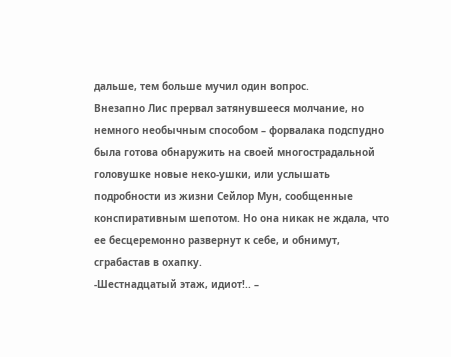дальше, тем больше мучил один вопрос.
Внезапно Лис прервал затянувшееся молчание, но немного необычным способом – форвалака подспудно была готова обнаружить на своей многострадальной головушке новые неко-ушки, или услышать подробности из жизни Сейлор Мун, сообщенные конспиративным шепотом. Но она никак не ждала, что ее бесцеремонно развернут к себе, и обнимут, сграбастав в охапку.
-Шестнадцатый этаж, идиот!.. –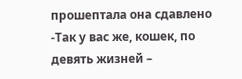прошептала она сдавлено
-Так у вас же, кошек, по девять жизней –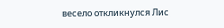весело откликнулся Лис